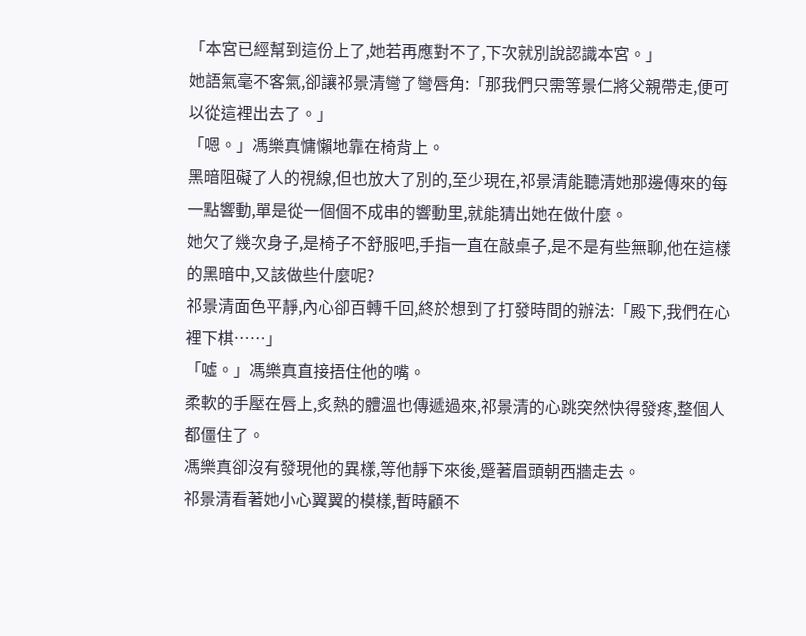「本宮已經幫到這份上了,她若再應對不了,下次就別說認識本宮。」
她語氣毫不客氣,卻讓祁景清彎了彎唇角:「那我們只需等景仁將父親帶走,便可以從這裡出去了。」
「嗯。」馮樂真慵懶地靠在椅背上。
黑暗阻礙了人的視線,但也放大了別的,至少現在,祁景清能聽清她那邊傳來的每一點響動,單是從一個個不成串的響動里,就能猜出她在做什麼。
她欠了幾次身子,是椅子不舒服吧,手指一直在敲桌子,是不是有些無聊,他在這樣的黑暗中,又該做些什麼呢?
祁景清面色平靜,內心卻百轉千回,終於想到了打發時間的辦法:「殿下,我們在心裡下棋……」
「噓。」馮樂真直接捂住他的嘴。
柔軟的手壓在唇上,炙熱的體溫也傳遞過來,祁景清的心跳突然快得發疼,整個人都僵住了。
馮樂真卻沒有發現他的異樣,等他靜下來後,蹙著眉頭朝西牆走去。
祁景清看著她小心翼翼的模樣,暫時顧不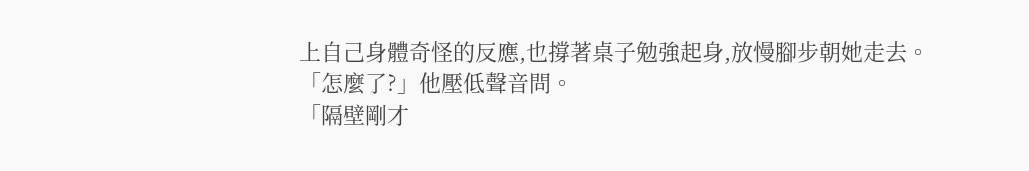上自己身體奇怪的反應,也撐著桌子勉強起身,放慢腳步朝她走去。
「怎麼了?」他壓低聲音問。
「隔壁剛才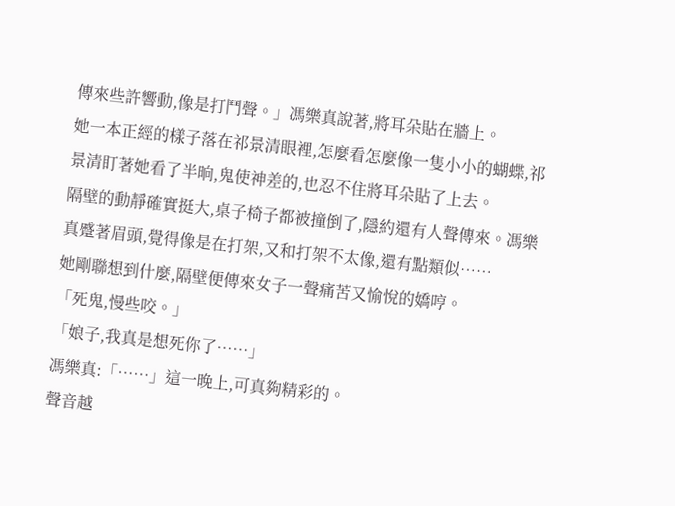傳來些許響動,像是打鬥聲。」馮樂真說著,將耳朵貼在牆上。
她一本正經的樣子落在祁景清眼裡,怎麼看怎麼像一隻小小的蝴蝶,祁景清盯著她看了半晌,鬼使神差的,也忍不住將耳朵貼了上去。
隔壁的動靜確實挺大,桌子椅子都被撞倒了,隱約還有人聲傳來。馮樂真蹙著眉頭,覺得像是在打架,又和打架不太像,還有點類似……
她剛聯想到什麼,隔壁便傳來女子一聲痛苦又愉悅的嬌哼。
「死鬼,慢些咬。」
「娘子,我真是想死你了……」
馮樂真:「……」這一晚上,可真夠精彩的。
聲音越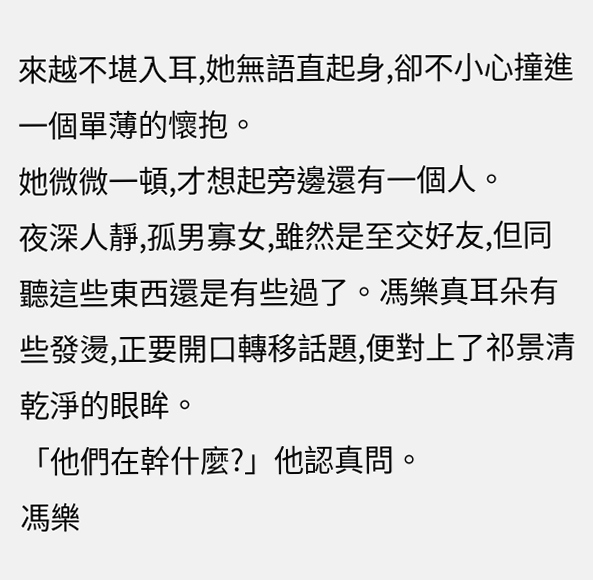來越不堪入耳,她無語直起身,卻不小心撞進一個單薄的懷抱。
她微微一頓,才想起旁邊還有一個人。
夜深人靜,孤男寡女,雖然是至交好友,但同聽這些東西還是有些過了。馮樂真耳朵有些發燙,正要開口轉移話題,便對上了祁景清乾淨的眼眸。
「他們在幹什麼?」他認真問。
馮樂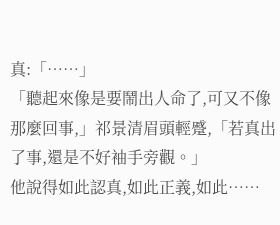真:「……」
「聽起來像是要鬧出人命了,可又不像那麼回事,」祁景清眉頭輕蹙,「若真出了事,還是不好袖手旁觀。」
他說得如此認真,如此正義,如此……